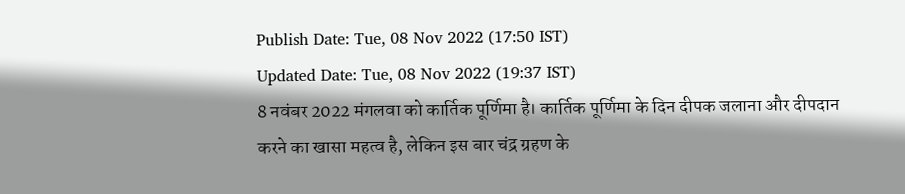Publish Date: Tue, 08 Nov 2022 (17:50 IST)
Updated Date: Tue, 08 Nov 2022 (19:37 IST)
8 नवंबर 2022 मंगलवा को कार्तिक पूर्णिमा है। कार्तिक पूर्णिमा के दिन दीपक जलाना और दीपदान करने का खासा महत्व है, लेकिन इस बार चंद्र ग्रहण के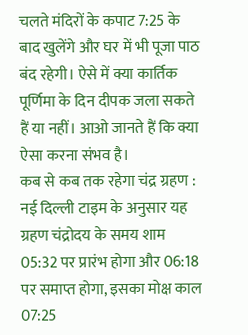चलते मंदिरों के कपाट 7:25 के बाद खुलेंगे और घर में भी पूजा पाठ बंद रहेगी। ऐसे में क्या कार्तिक पूर्णिमा के दिन दीपक जला सकते हैं या नहीं। आओ जानते हैं कि क्या ऐसा करना संभव है।
कब से कब तक रहेगा चंद्र ग्रहण : नई दिल्ली टाइम के अनुसार यह ग्रहण चंद्रोदय के समय शाम 05:32 पर प्रारंभ होगा और 06:18 पर समाप्त होगा, इसका मोक्ष काल 07:25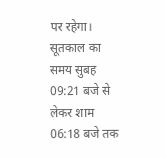पर रहेगा। सूतकाल का समय सुबह 09:21 बजे से लेकर शाम 06:18 बजे तक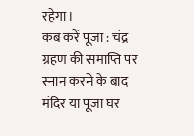रहेगा।
कब करें पूजा : चंद्र ग्रहण की समाप्ति पर स्नान करने के बाद मंदिर या पूजा घर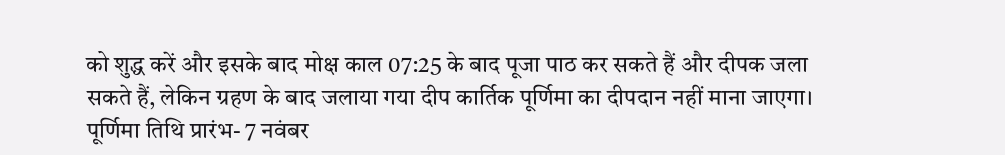को शुद्ध करें और इसके बाद मोक्ष काल 07:25 के बाद पूजा पाठ कर सकते हैं और दीपक जला सकते हैं, लेकिन ग्रहण के बाद जलाया गया दीप कार्तिक पूर्णिमा का दीपदान नहीं माना जाएगा।
पूर्णिमा तिथि प्रारंभ- 7 नवंबर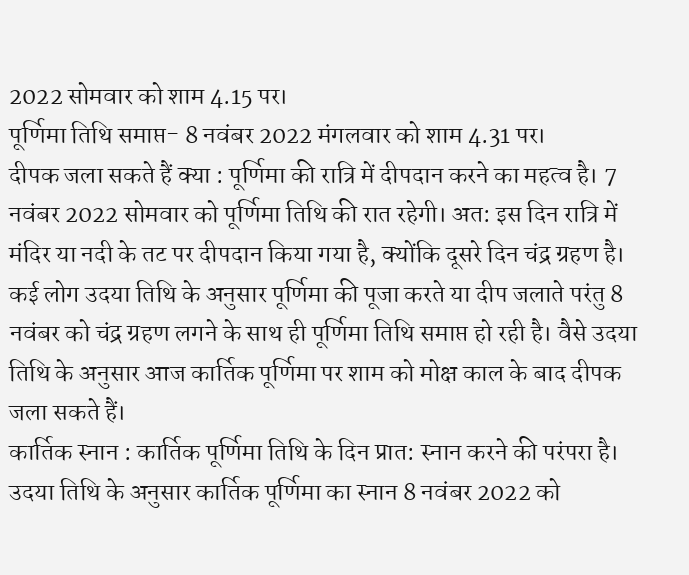2022 सोमवार को शाम 4.15 पर।
पूर्णिमा तिथि समाप्त- 8 नवंबर 2022 मंगलवार को शाम 4.31 पर।
दीपक जला सकते हैं क्या : पूर्णिमा की रात्रि में दीपदान करने का महत्व है। 7 नवंबर 2022 सोमवार को पूर्णिमा तिथि की रात रहेगी। अत: इस दिन रात्रि में मंदिर या नदी के तट पर दीपदान किया गया है, क्योंकि दूसरे दिन चंद्र ग्रहण है। कई लोग उदया तिथि के अनुसार पूर्णिमा की पूजा करते या दीप जलाते परंतु 8 नवंबर को चंद्र ग्रहण लगने के साथ ही पूर्णिमा तिथि समाप्त हो रही है। वैसे उदया तिथि के अनुसार आज कार्तिक पूर्णिमा पर शाम को मोक्ष काल के बाद दीपक जला सकते हैं।
कार्तिक स्नान : कार्तिक पूर्णिमा तिथि के दिन प्रात: स्नान करने की परंपरा है। उदया तिथि के अनुसार कार्तिक पूर्णिमा का स्नान 8 नवंबर 2022 को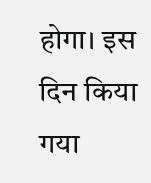होगा। इस दिन किया गया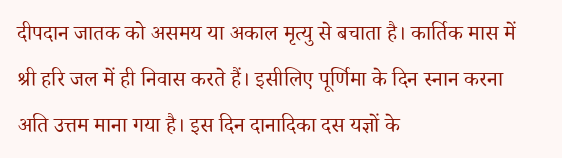दीपदान जातक को असमय या अकाल मृत्यु से बचाता है। कार्तिक मास में श्री हरि जल में ही निवास करते हैं। इसीलिए पूर्णिमा के दिन स्नान करना अति उत्तम माना गया है। इस दिन दानादिका दस यज्ञों के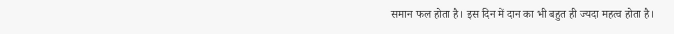समान फल होता है। इस दिन में दान का भी बहुत ही ज्यदा महत्व होता है।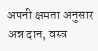अपनी क्षमता अनुसार अन्न दान, वस्त्र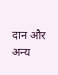दान और अन्य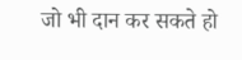जो भी दान कर सकते हो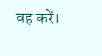वह करें।